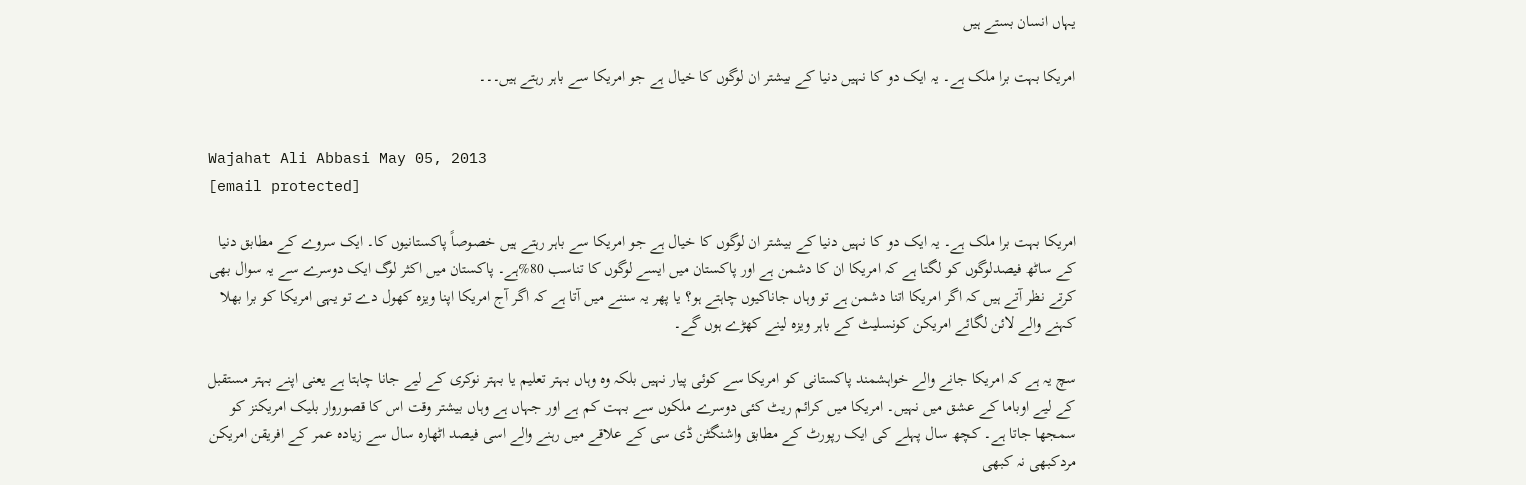یہاں انسان بستے ہیں

امریکا بہت برا ملک ہے۔ یہ ایک دو کا نہیں دنیا کے بیشتر ان لوگوں کا خیال ہے جو امریکا سے باہر رہتے ہیں۔۔۔


Wajahat Ali Abbasi May 05, 2013
[email protected]

امریکا بہت برا ملک ہے۔ یہ ایک دو کا نہیں دنیا کے بیشتر ان لوگوں کا خیال ہے جو امریکا سے باہر رہتے ہیں خصوصاً پاکستانیوں کا۔ ایک سروے کے مطابق دنیا کے ساٹھ فیصدلوگوں کو لگتا ہے کہ امریکا ان کا دشمن ہے اور پاکستان میں ایسے لوگوں کا تناسب 80%ہے۔ پاکستان میں اکثر لوگ ایک دوسرے سے یہ سوال بھی کرتے نظر آتے ہیں کہ اگر امریکا اتنا دشمن ہے تو وہاں جاناکیوں چاہتے ہو؟ یا پھر یہ سننے میں آتا ہے کہ اگر آج امریکا اپنا ویزہ کھول دے تو یہی امریکا کو برا بھلا کہنے والے لائن لگائے امریکن کونسلیٹ کے باہر ویزہ لینے کھڑے ہوں گے۔

سچ یہ ہے کہ امریکا جانے والے خواہشمند پاکستانی کو امریکا سے کوئی پیار نہیں بلکہ وہ وہاں بہتر تعلیم یا بہتر نوکری کے لیے جانا چاہتا ہے یعنی اپنے بہتر مستقبل کے لیے اوباما کے عشق میں نہیں۔ امریکا میں کرائم ریٹ کئی دوسرے ملکوں سے بہت کم ہے اور جہاں ہے وہاں بیشتر وقت اس کا قصوروار بلیک امریکنز کو سمجھا جاتا ہے۔ کچھ سال پہلے کی ایک رپورٹ کے مطابق واشنگٹن ڈی سی کے علاقے میں رہنے والے اسی فیصد اٹھارہ سال سے زیادہ عمر کے افریقن امریکن مردکبھی نہ کبھی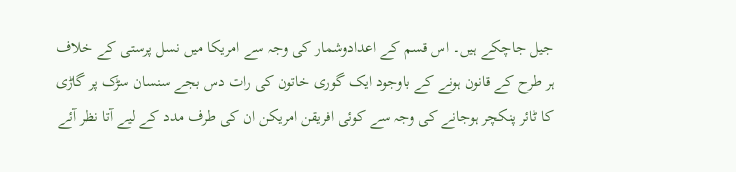جیل جاچکے ہیں۔ اس قسم کے اعدادوشمار کی وجہ سے امریکا میں نسل پرستی کے خلاف ہر طرح کے قانون ہونے کے باوجود ایک گوری خاتون کی رات دس بجے سنسان سڑک پر گاڑی کا ٹائر پنکچر ہوجانے کی وجہ سے کوئی افریقن امریکن ان کی طرف مدد کے لیے آتا نظر آئے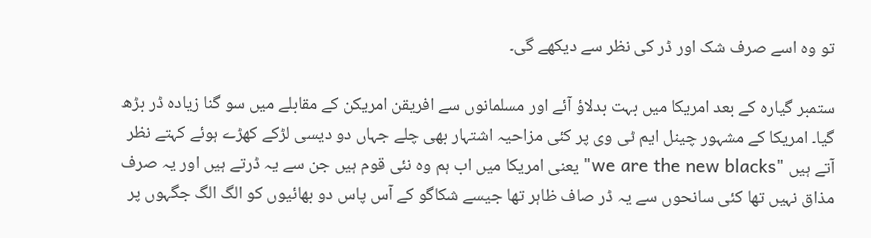تو وہ اسے صرف شک اور ڈر کی نظر سے دیکھے گی۔

ستمبر گیارہ کے بعد امریکا میں بہت بدلاؤ آئے اور مسلمانوں سے افریقن امریکن کے مقابلے میں سو گنا زیادہ ڈر بڑھ گیا۔ امریکا کے مشہور چینل ایم ٹی وی پر کئی مزاحیہ اشتہار بھی چلے جہاں دو دیسی لڑکے کھڑے ہوئے کہتے نظر آتے ہیں "we are the new blacks"یعنی امریکا میں اب ہم وہ نئی قوم ہیں جن سے یہ ڈرتے ہیں اور یہ صرف مذاق نہیں تھا کئی سانحوں سے یہ ڈر صاف ظاہر تھا جیسے شکاگو کے آس پاس دو بھائیوں کو الگ الگ جگہوں پر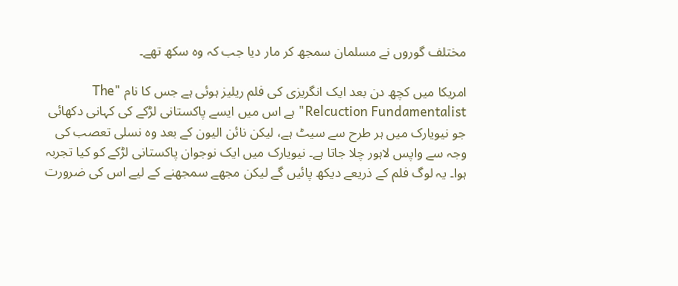مختلف گوروں نے مسلمان سمجھ کر مار دیا جب کہ وہ سکھ تھے۔

امریکا میں کچھ دن بعد ایک انگریزی کی فلم ریلیز ہوئی ہے جس کا نام "The Relcuction Fundamentalist" ہے اس میں ایسے پاکستانی لڑکے کی کہانی دکھائی جو نیویارک میں ہر طرح سے سیٹ ہے، لیکن نائن الیون کے بعد وہ نسلی تعصب کی وجہ سے واپس لاہور چلا جاتا ہے۔ نیویارک میں ایک نوجوان پاکستانی لڑکے کو کیا تجربہ ہوا۔ یہ لوگ فلم کے ذریعے دیکھ پائیں گے لیکن مجھے سمجھنے کے لیے اس کی ضرورت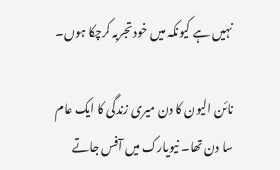نہیں ہے کیونکہ میں خود تجربہ کرچکا ہوں۔

نائن الیون کا دن میری زندگی کا ایک عام سا دن تھا۔ نیویارک میں آفس جاتے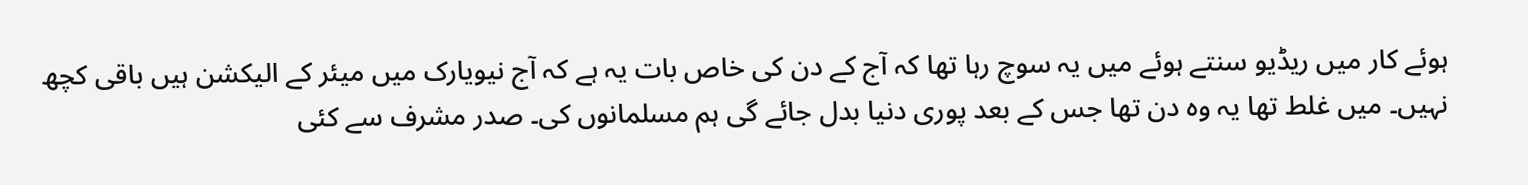ہوئے کار میں ریڈیو سنتے ہوئے میں یہ سوچ رہا تھا کہ آج کے دن کی خاص بات یہ ہے کہ آج نیویارک میں میئر کے الیکشن ہیں باقی کچھ نہیں۔ میں غلط تھا یہ وہ دن تھا جس کے بعد پوری دنیا بدل جائے گی ہم مسلمانوں کی۔ صدر مشرف سے کئی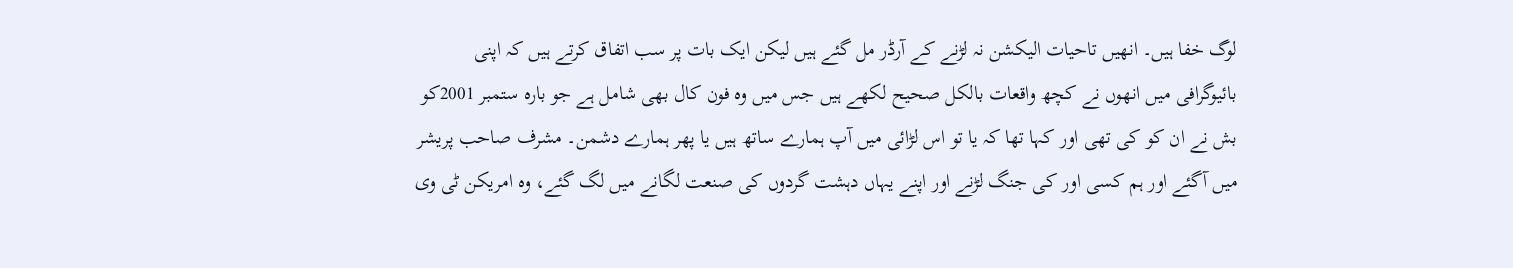لوگ خفا ہیں۔ انھیں تاحیات الیکشن نہ لڑنے کے آرڈر مل گئے ہیں لیکن ایک بات پر سب اتفاق کرتے ہیں کہ اپنی بائیوگرافی میں انھوں نے کچھ واقعات بالکل صحیح لکھے ہیں جس میں وہ فون کال بھی شامل ہے جو بارہ ستمبر 2001کو بش نے ان کو کی تھی اور کہا تھا کہ یا تو اس لڑائی میں آپ ہمارے ساتھ ہیں یا پھر ہمارے دشمن۔ مشرف صاحب پریشر میں آگئے اور ہم کسی اور کی جنگ لڑنے اور اپنے یہاں دہشت گردوں کی صنعت لگانے میں لگ گئے، وہ امریکن ٹی وی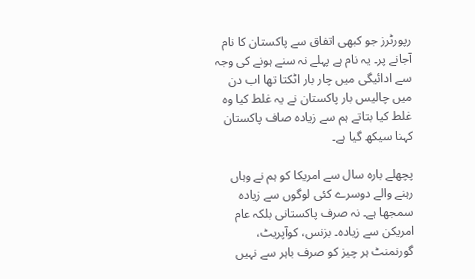رپورٹرز جو کبھی اتفاق سے پاکستان کا نام آجانے پر۔ یہ نام ہے پہلے نہ سنے ہونے کی وجہ سے ادائیگی میں چار بار اٹکتا تھا اب دن میں چالیس بار پاکستان نے یہ غلط کیا وہ غلط کیا بتاتے ہم سے زیادہ صاف پاکستان کہنا سیکھ گیا ہے۔

پچھلے بارہ سال سے امریکا کو ہم نے وہاں رہنے والے دوسرے کئی لوگوں سے زیادہ سمجھا ہے۔ نہ صرف پاکستانی بلکہ عام امریکن سے زیادہ۔ بزنس، کوآپریٹ، گورنمنٹ ہر چیز کو صرف باہر سے نہیں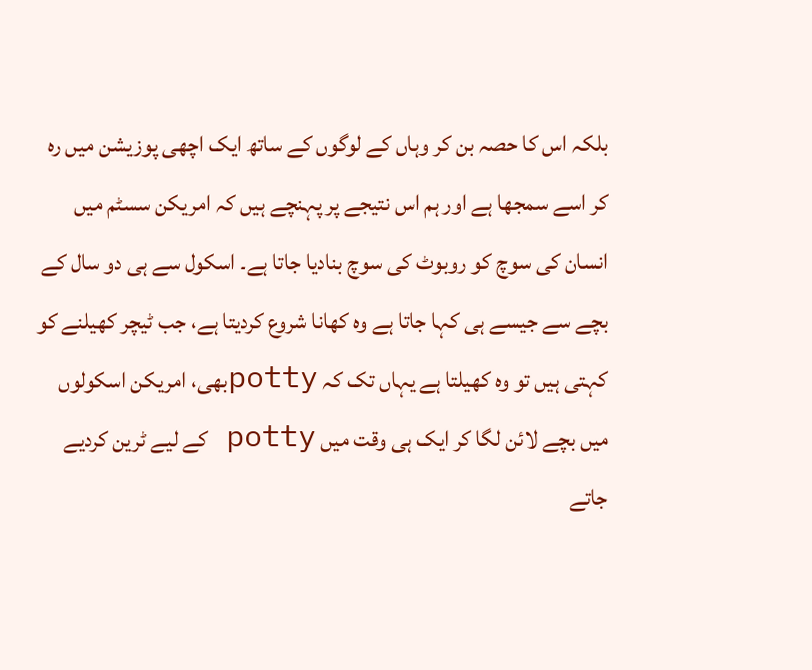بلکہ اس کا حصہ بن کر وہاں کے لوگوں کے ساتھ ایک اچھی پوزیشن میں رہ کر اسے سمجھا ہے اور ہم اس نتیجے پر پہنچے ہیں کہ امریکن سسٹم میں انسان کی سوچ کو روبوٹ کی سوچ بنادیا جاتا ہے۔ اسکول سے ہی دو سال کے بچے سے جیسے ہی کہا جاتا ہے وہ کھانا شروع کردیتا ہے، جب ٹیچر کھیلنے کو کہتی ہیں تو وہ کھیلتا ہے یہاں تک کہ pottyبھی، امریکن اسکولوں میں بچے لائن لگا کر ایک ہی وقت میں potty کے لیے ٹرین کردیے جاتے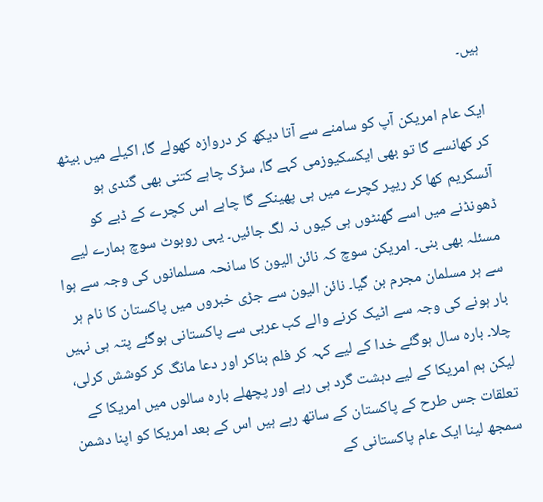ہیں۔

ایک عام امریکن آپ کو سامنے سے آتا دیکھ کر دروازہ کھولے گا، اکیلے میں بیٹھ کر کھانسے گا تو بھی ایکسکیوزمی کہے گا، سڑک چاہے کتنی بھی گندی ہو آئسکریم کھا کر ریپر کچرے میں ہی پھینکے گا چاہے اس کچرے کے ڈبے کو ڈھونڈنے میں اسے گھنٹوں ہی کیوں نہ لگ جائیں۔ یہی روبوٹ سوچ ہمارے لیے مسئلہ بھی بنی۔ امریکن سوچ کہ نائن الیون کا سانحہ مسلمانوں کی وجہ سے ہوا سے ہر مسلمان مجرم بن گیا۔ نائن الیون سے جڑی خبروں میں پاکستان کا نام ہر بار ہونے کی وجہ سے اٹیک کرنے والے کب عربی سے پاکستانی ہوگئے پتہ ہی نہیں چلا۔ بارہ سال ہوگئے خدا کے لیے کہہ کر فلم بناکر اور دعا مانگ کر کوشش کرلی، لیکن ہم امریکا کے لیے دہشت گرد ہی رہے اور پچھلے بارہ سالوں میں امریکا کے تعلقات جس طرح کے پاکستان کے ساتھ رہے ہیں اس کے بعد امریکا کو اپنا دشمن سمجھ لینا ایک عام پاکستانی کے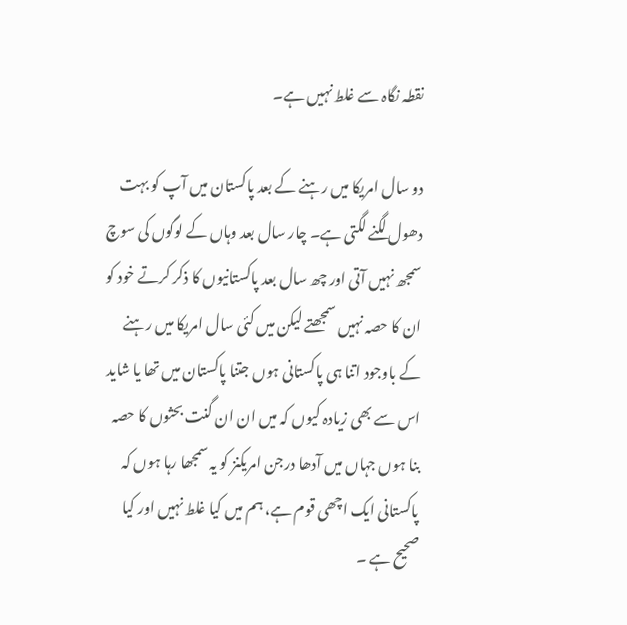نقطہ نگاہ سے غلط نہیں ہے۔

دو سال امریکا میں رہنے کے بعد پاکستان میں آپ کو بہت دھول لگنے لگتی ہے۔ چار سال بعد وہاں کے لوگوں کی سوچ سمجھ نہیں آتی اور چھ سال بعد پاکستانیوں کا ذکر کرتے خود کو ان کا حصہ نہیں سمجھتے لیکن میں کئی سال امریکا میں رہنے کے باوجود اتنا ہی پاکستانی ہوں جتنا پاکستان میں تھا یا شاید اس سے بھی زیادہ کیوں کہ میں ان ان گنت بحثوں کا حصہ بنا ہوں جہاں میں آدھا درجن امریکنز کو یہ سمجھا رہا ہوں کہ پاکستانی ایک اچھی قوم ہے، ہم میں کیا غلط نہیں اور کیا صحیح ہے ۔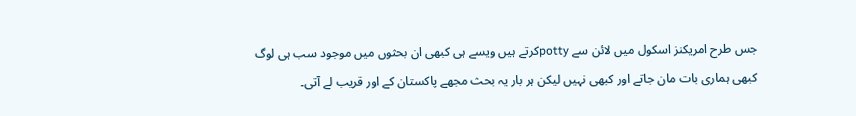جس طرح امریکنز اسکول میں لائن سے pottyکرتے ہیں ویسے ہی کبھی ان بحثوں میں موجود سب ہی لوگ کبھی ہماری بات مان جاتے اور کبھی نہیں لیکن ہر بار یہ بحث مجھے پاکستان کے اور قریب لے آتی۔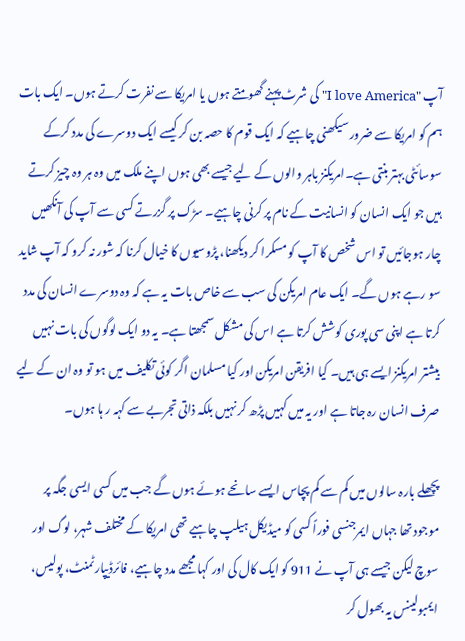آپ "I love America" کی شرٹ پہنے گھومتے ہوں یا امریکا سے نفرت کرتے ہوں۔ ایک بات ہم کو امریکا سے ضرور سیکھنی چاہیے کہ ایک قوم کا حصہ بن کر کیسے ایک دوسرے کی مدد کرکے سوسائٹی بہتر بنتی ہے۔امریکنز باہر والوں کے لیے جیسے بھی ہوں اپنے ملک میں وہ ہر وہ چیز کرتے ہیں جو ایک انسان کو انسانیت کے نام پر کرنی چاہیے۔ سڑک پر گزرتے کسی سے آپ کی آنکھیں چار ہوجائیں تو اس شخص کا آپ کو مسکرا کر دیکھنا، پڑوسیوں کا خیال کرنا کہ شور نہ کرو کہ آپ شاید سو رہے ہوں گے۔ ایک عام امریکن کی سب سے خاص بات یہ ہے کہ وہ دوسرے انسان کی مدد کرتا ہے اپنی سی پوری کوشش کرتا ہے اس کی مشکل سمجھتا ہے۔ یہ دو ایک لوگوں کی بات نہیں بیشتر امریکنز ایسے ہی ہیں۔ کیا افریقن امریکن اور کیا مسلمان اگر کوئی تکلیف میں ہو تو وہ ان کے لیے صرف انسان رہ جاتا ہے اور یہ میں کہیں پڑھ کر نہیں بلکہ ذاتی تجربے سے کہہ ر ہا ہوں۔

پچھلے بارہ سالوں میں کم سے کم پچاس ایسے سانحے ہوئے ہوں گے جب میں کسی ایسی جگہ پر موجود تھا جہاں ایمرجنسی فوراً کسی کو میڈیکل ہیلپ چاہیے تھی امریکا کے مختلف شہر، لوگ اور سوچ لیکن جیسے ہی آپ نے 911 کو ایک کال کی اور کہا مجھے مدد چاہیے، فائرڈیپارٹمنٹ، پولیس، ایمبولینس یہ بھول کر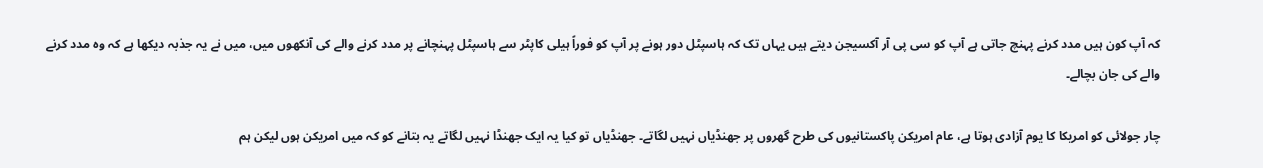کہ آپ کون ہیں مدد کرنے پہنچ جاتی ہے آپ کو سی پی آر آکسیجن دیتے ہیں یہاں تک کہ ہاسپٹل دور ہونے پر آپ کو فوراً ہیلی کاپٹر سے ہاسپٹل پہنچانے پر مدد کرنے والے کی آنکھوں میں، میں نے یہ جذبہ دیکھا ہے کہ وہ مدد کرنے والے کی جان بچالے۔

چار جولائی کو امریکا کا یوم آزادی ہوتا ہے، عام امریکن پاکستانیوں کی طرح گھروں پر جھنڈیاں نہیں لگاتے۔ جھنڈیاں تو کیا یہ ایک جھنڈا نہیں لگاتے یہ بتانے کو کہ میں امریکن ہوں لیکن ہم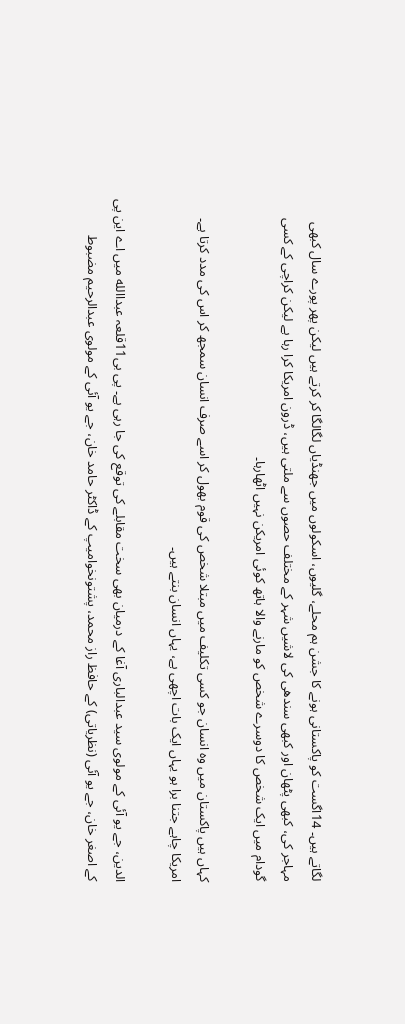لگاتے ہیں۔ 14اگست کو پاکستانی ہونے کا جشن ہم محلے، گلیوں، اسکولوں میں جھنڈیاں لگالگا کر کرتے ہیں لیکن پھر پورے سال کبھی مہاجر کی، کبھی پٹھان اور کبھی سندھی کی لاشیں شہر کے مختلف حصوں سے ملتی ہیں، ڈرون امریکا کرا رہا ہے لیکن کراچی کے کسی گودام میں ایک شخص کا دوسرے شخص کو مارنے والا ہاتھ کوئی امریکن نہیں اٹھارہا۔

کہاں ہیں پاکستان میں وہ انسان جو کسی تکلیف میں مبتلا شخص کی قوم بھول کر اسے صرف انسان سمجھ کر اس کی مدد کرتا ہے۔ امریکا چاہے جتنا برا ہو یہاں ایک بات اچھی ہے، یہاں انسان بنتے ہیں۔

الدین، جے یو آئی کے مولوی سید عبدالباری آغا کے درمیان بھی سخت مقابلے کی توقع کی جا رہی ہے۔ پی بی11قلعہ عبداالله میں اے این پی کے اصغر خان، جے یو آئی (نظریاتی) کے حافظ راز محمد، پشتونخوامیپ کے ڈاکٹر حامد خان، جے یو آئی کے مولوی عبدالرحیم مضبوط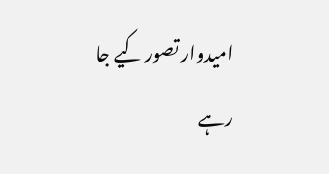امیدوار تصور کیے جا رہے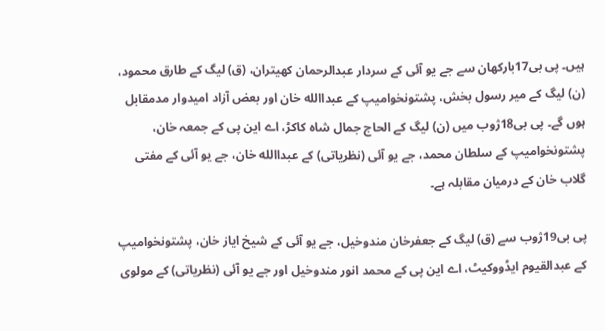ہیں۔ پی بی17بارکھان سے جے یو آئی کے سردار عبدالرحمان کھیتران، (ق) لیگ کے طارق محمود، (ن) لیگ کے میر رسول بخش، پشتونخوامیپ کے عبداالله خان اور بعض آزاد امیدوار مدمقابل ہوں گے۔ پی بی18ژوب میں (ن) لیگ کے الحاج جمال شاہ کاکڑ، اے این پی کے جمعہ خان، پشتونخوامیپ کے سلطان محمد، جے یو آئی (نظریاتی) کے عبداالله خان، جے یو آئی کے مفتی گلاب خان کے درمیان مقابلہ ہے۔

پی بی19ژوب سے (ق) لیگ کے جعفرخان مندوخیل، جے یو آئی کے شیخ ایاز خان، پشتونخوامیپ کے عبدالقیوم ایڈووکیٹ، اے این پی کے محمد انور مندوخیل اور جے یو آئی (نظریاتی) کے مولوی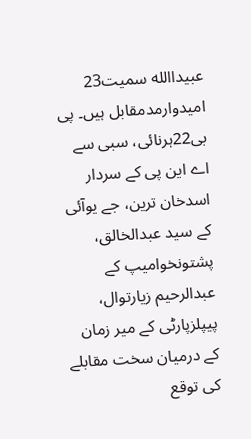عبیداالله سمیت23 امیدوارمدمقابل ہیں۔ پی بی22ہرنائی، سبی سے اے این پی کے سردار اسدخان ترین، جے یوآئی کے سید عبدالخالق، پشتونخوامیپ کے عبدالرحیم زیارتوال، پیپلزپارٹی کے میر زمان کے درمیان سخت مقابلے کی توقع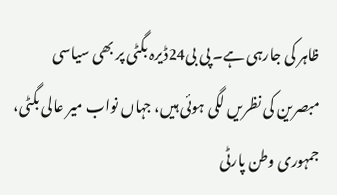ظاہر کی جارہی ہے۔ پی بی24ڈیرہ بگٹی پر بھی سیاسی مبصرین کی نظریں لگی ہوئی ہیں، جہاں نواب میر عالی بگٹی، جمہوری وطن پارٹی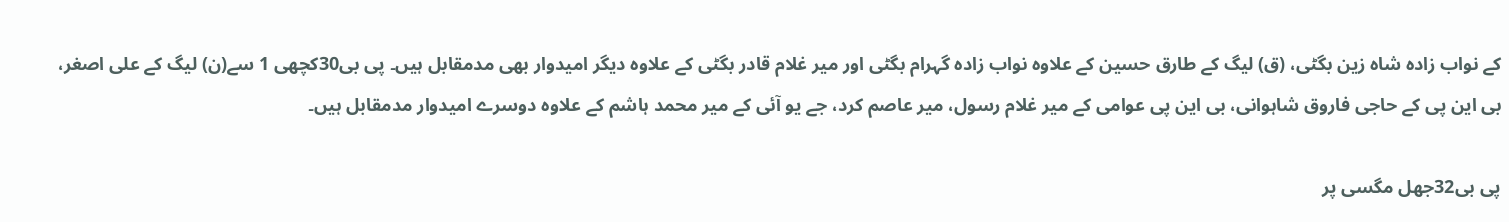کے نواب زادہ شاہ زین بگٹی، (ق) لیگ کے طارق حسین کے علاوہ نواب زادہ گہرام بگٹی اور میر غلام قادر بگٹی کے علاوہ دیگر امیدوار بھی مدمقابل ہیں۔ پی بی30کچھی 1 سے(ن) لیگ کے علی اصغر، بی این پی کے حاجی فاروق شاہوانی، بی این پی عوامی کے میر غلام رسول، میر عاصم کرد، جے یو آئی کے میر محمد ہاشم کے علاوہ دوسرے امیدوار مدمقابل ہیں۔

پی بی32جھل مگسی پر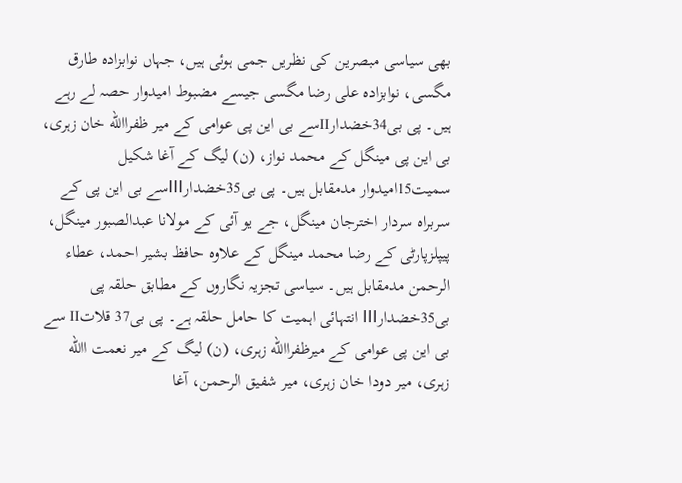بھی سیاسی مبصرین کی نظریں جمی ہوئی ہیں، جہاں نوابزادہ طارق مگسی، نوابزادہ علی رضا مگسی جیسے مضبوط امیدوار حصہ لے رہے ہیں۔ پی بی34خضدارIIسے بی این پی عوامی کے میر ظفراالله خان زہری، بی این پی مینگل کے محمد نواز، (ن) لیگ کے آغا شکیل سمیت15امیدوار مدمقابل ہیں۔ پی بی35خضدارIIIسے بی این پی کے سربراہ سردار اخترجان مینگل، جے یو آئی کے مولانا عبدالصبور مینگل، پیپلزپارٹی کے رضا محمد مینگل کے علاوہ حافظ بشیر احمد، عطاء الرحمن مدمقابل ہیں۔ سیاسی تجزیہ نگاروں کے مطابق حلقہ پی بی35خضدارIII انتہائی اہمیت کا حامل حلقہ ہے۔ پی بی37 قلاتII سے بی این پی عوامی کے میرظفراالله زہری، (ن) لیگ کے میر نعمت االله زہری، میر دودا خان زہری، میر شفیق الرحمن، آغا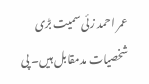عمر احمد زئی سمیت بڑی شخصیات مدمقابل ہیں۔ پی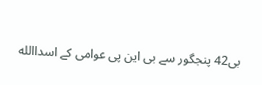بی42 پنجگور سے بی این پی عوامی کے اسداالله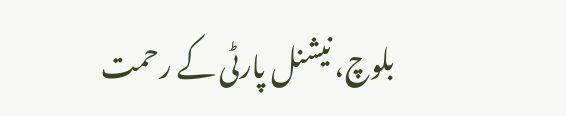بلوچ، نیشنل پارٹی کے رحمت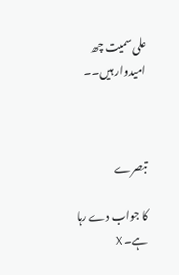علی سمیت چھ امیدوار ہیں۔۔



تبصرے

کا جواب دے رہا ہے۔ X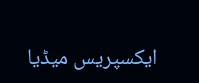ایکسپریس میڈیا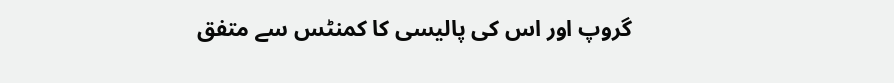گروپ اور اس کی پالیسی کا کمنٹس سے متفق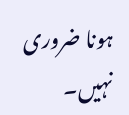ہونا ضروری نہیں۔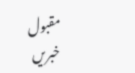مقبول خبریں